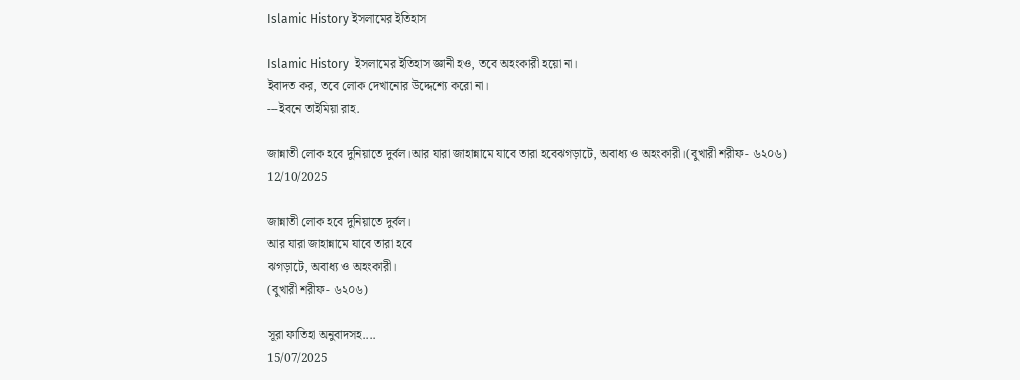Islamic History ইসলামের ইতিহাস

Islamic History  ইসলামের ইতিহাস জ্ঞানী হও, তবে অহংকারী হয়ো না।
ইবাদত কর, তবে লোক দেখানোর উদ্দেশ্যে করো না।
---ইবনে তাইমিয়া রাহ.

জান্নাতী লোক হবে দুনিয়াতে দুর্বল।আর যারা জাহান্নামে যাবে তারা হবেঝগড়াটে, অবাধ্য ও অহংকারী।(বুখারী শরীফ- ৬২০৬)
12/10/2025

জান্নাতী লোক হবে দুনিয়াতে দুর্বল।
আর যারা জাহান্নামে যাবে তারা হবে
ঝগড়াটে, অবাধ্য ও অহংকারী।
(বুখারী শরীফ- ৬২০৬)

সূরা ফাতিহা অনুবাদসহ....
15/07/2025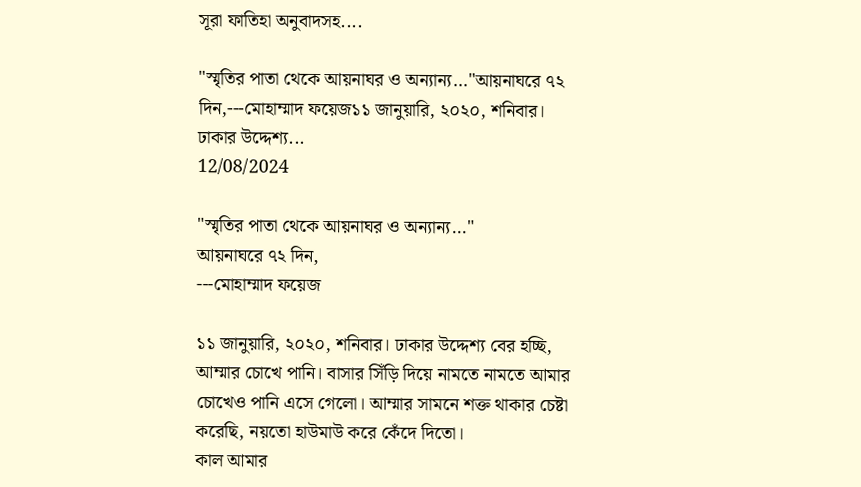সূরা ফাতিহা অনুবাদসহ....

"স্মৃতির পাতা থেকে আয়নাঘর ও অন্যান্য..."আয়নাঘরে ৭২ দিন,---মোহাম্মাদ ফয়েজ১১ জানুয়ারি, ২০২০, শনিবার। ঢাকার উদ্দেশ্য...
12/08/2024

"স্মৃতির পাতা থেকে আয়নাঘর ও অন্যান্য..."
আয়নাঘরে ৭২ দিন,
---মোহাম্মাদ ফয়েজ

১১ জানুয়ারি, ২০২০, শনিবার। ঢাকার উদ্দেশ্য বের হচ্ছি, আম্মার চোখে পানি। বাসার সিঁড়ি দিয়ে নামতে নামতে আমার চোখেও পানি এসে গেলো। আম্মার সামনে শক্ত থাকার চেষ্টা করেছি, নয়তো হাউমাউ করে কেঁদে দিতো।
কাল আমার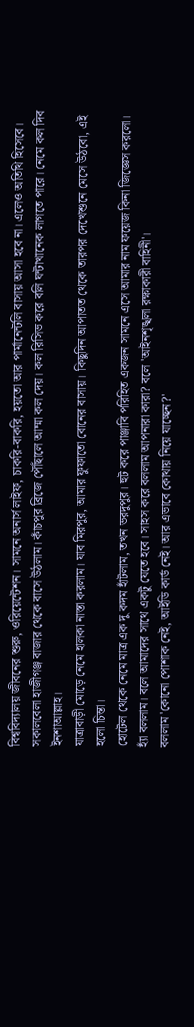বিশ্ববিদ্যালয় জীবনের শুরু, ওরিয়েন্টেশন। সামনে অনার্স লাইফ, চাকরি-বাকরি, হয়তো আর পার্মানেন্টলি বাসায় আসা হবে না। এলেও অতিথি হিসেবে।
সকালবেলা হাজীগঞ্জ বাজার থেকে বাসে উঠলাম। কাঁচপুর ব্রিজে পৌঁছালে আম্মা কল দেয়। কল রিসিভ করে বলি ঘন্টাখানেক লাগতে পারে। নেমে কল দিব ইনশাআল্লাহ।
যাত্রাবাড়ী মোড়ে নেমে হালকা নাস্তা করলাম। যাব মিরপুর, আমার ফুফাতো বোনের বাসায়। কিছুদিন আপাতত থেকে তারপর দেখেশুনে মেসে উঠবো, এই হলো চিন্তা।
হোটেল থেকে নেমে মাত্র এক দু কদম হাঁটলাম, তখন ভরদুপুর। হুট করে পাঞ্জাবি পরিহিত একজন সামনে এসে আমার নাম ফয়েজ কিনা জিজ্ঞেস করলো। হ্যাঁ বললাম। বলে আমাদের সাথে একটু যেতে হবে। সাহস করে বললাম আপনারা কারা? বলে 'আইনশৃঙ্খলা রক্ষাকারী বাহিনী'।
বললাম 'কোনো পোশাক নেই, আইডি কার্ড নেই। আর এভাবে কোথায় নিয়ে যাচ্ছেন?'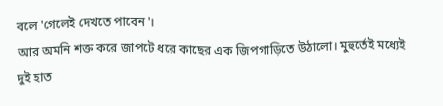বলে 'গেলেই দেখতে পাবেন'।
আর অমনি শক্ত করে জাপটে ধরে কাছের এক জিপগাড়িতে উঠালো। মুহুর্তেই মধ্যেই দুই হাত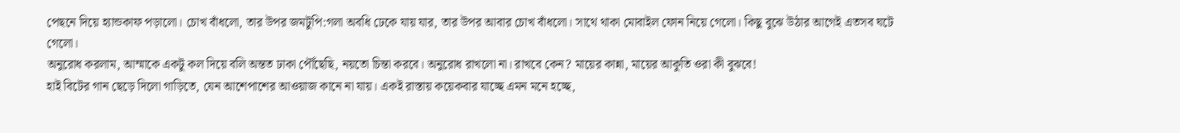পেছনে দিয়ে হ্যান্ডকাফ পড়ালো। চোখ বাঁধলো, তার উপর জমটুপি:গলা অবধি ঢেকে যায় যার, তার উপর আবার চোখ বাঁধলো। সাথে থাকা মোবাইল ফোন নিয়ে গেলো। কিছু বুঝে উঠার আগেই এতসব ঘটে গেলো।
অনুরোধ করলাম, আম্মাকে একটু কল দিয়ে বলি অন্তত ঢাকা পৌঁছেছি, নয়তো চিন্তা করবে। অনুরোধ রাখলো না। রাখবে কেন? মায়ের কান্না, মায়ের আকুতি ওরা কী বুঝবে!
হাই বিটের গান ছেড়ে দিলো গাড়িতে, যেন আশেপাশের আওয়াজ কানে না যায়। একই রাস্তায় কয়েকবার যাচ্ছে এমন মনে হচ্ছে,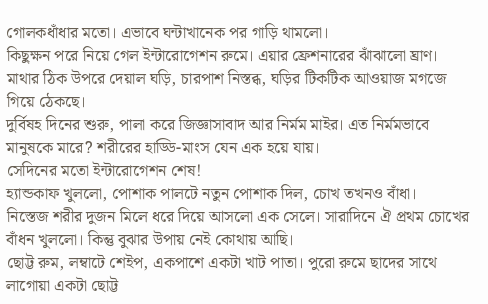গোলকধাঁধার মতো। এভাবে ঘন্টাখানেক পর গাড়ি থামলো।
কিছুক্ষন পরে নিয়ে গেল ইন্টারোগেশন রুমে। এয়ার ফ্রেশনারের ঝাঁঝালো ঘ্রাণ। মাথার ঠিক উপরে দেয়াল ঘড়ি, চারপাশ নিস্তব্ধ, ঘড়ির টিকটিক আওয়াজ মগজে গিয়ে ঠেকছে।
দুর্বিষহ দিনের শুরু, পালা করে জিজ্ঞাসাবাদ আর নির্মম মাইর। এত নির্মমভাবে মানুষকে মারে? শরীরের হাড্ডি-মাংস যেন এক হয়ে যায়।
সেদিনের মতো ইন্টারোগেশন শেষ!
হ্যান্ডকাফ খুললো, পোশাক পালটে নতুন পোশাক দিল, চোখ তখনও বাঁধা।
নিস্তেজ শরীর দুজন মিলে ধরে দিয়ে আসলো এক সেলে। সারাদিনে ঐ প্রথম চোখের বাঁধন খুললো। কিন্তু বুঝার উপায় নেই কোথায় আছি।
ছোট্ট রুম, লম্বাটে শেইপ, একপাশে একটা খাট পাতা। পুরো রুমে ছাদের সাথে লাগোয়া একটা ছোট্ট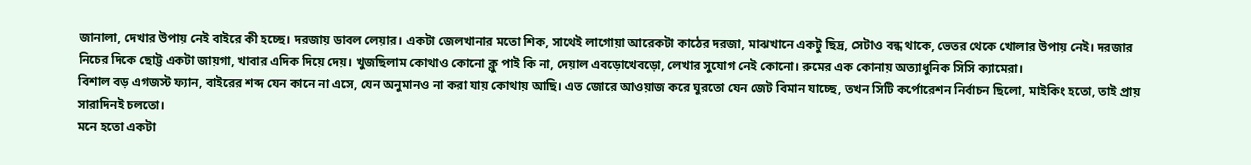জানালা, দেখার উপায় নেই বাইরে কী হচ্ছে। দরজায় ডাবল লেয়ার। একটা জেলখানার মতো শিক, সাথেই লাগোয়া আরেকটা কাঠের দরজা, মাঝখানে একটু ছিদ্র, সেটাও বন্ধ থাকে, ভেতর থেকে খোলার উপায় নেই। দরজার নিচের দিকে ছোট্ট একটা জায়গা, খাবার এদিক দিয়ে দেয়। খুজছিলাম কোথাও কোনো ক্লু পাই কি না, দেয়াল এবড়োখেবড়ো, লেখার সুযোগ নেই কোনো। রুমের এক কোনায় অত্যাধুনিক সিসি ক্যামেরা।
বিশাল বড় এগজস্ট ফ্যান, বাইরের শব্দ যেন কানে না এসে, যেন অনুমানও না করা যায় কোথায় আছি। এত জোরে আওয়াজ করে ঘুরতো যেন জেট বিমান যাচ্ছে, তখন সিটি কর্পোরেশন নির্বাচন ছিলো, মাইকিং হতো, তাই প্রায় সারাদিনই চলতো।
মনে হতো একটা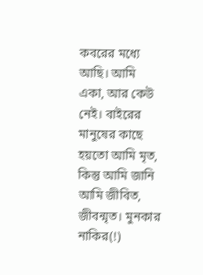কবরের মধ্যে আছি। আমি একা, আর কেউ নেই। বাইরের মানুষের কাছে হয়তো আমি মৃত, কিন্তু আমি জানি আমি জীবিত, জীবন্মৃত। মুনকার নাকির(!)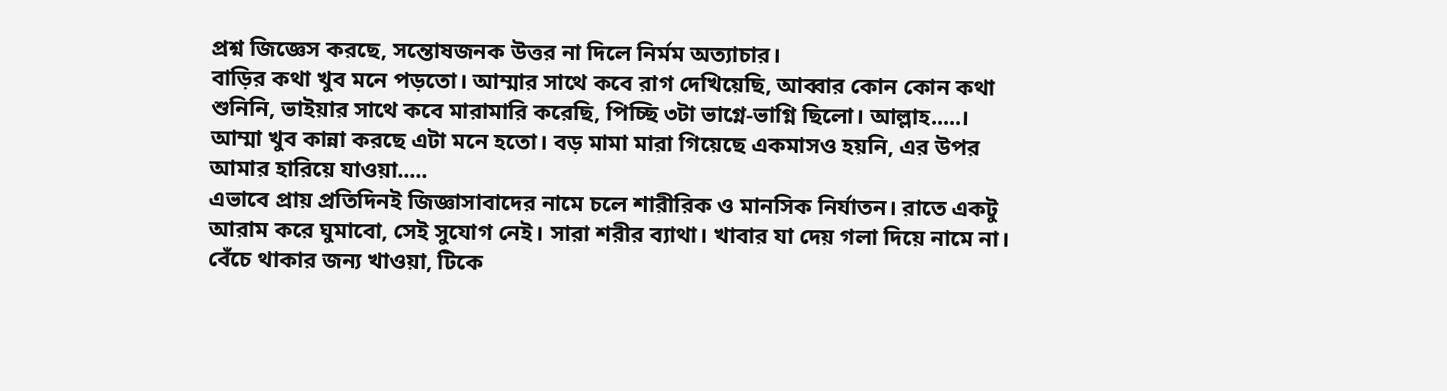প্রশ্ন জিজ্ঞেস করছে, সন্তোষজনক উত্তর না দিলে নির্মম অত্যাচার।
বাড়ির কথা খুব মনে পড়তো। আম্মার সাথে কবে রাগ দেখিয়েছি, আব্বার কোন কোন কথা শুনিনি, ভাইয়ার সাথে কবে মারামারি করেছি, পিচ্ছি ৩টা ভাগ্নে-ভাগ্নি ছিলো। আল্লাহ.....।
আম্মা খুব কান্না করছে এটা মনে হতো। বড় মামা মারা গিয়েছে একমাসও হয়নি, এর উপর আমার হারিয়ে যাওয়া.....
এভাবে প্রায় প্রতিদিনই জিজ্ঞাসাবাদের নামে চলে শারীরিক ও মানসিক নির্যাতন। রাতে একটু আরাম করে ঘুমাবো, সেই সুযোগ নেই। সারা শরীর ব্যাথা। খাবার যা দেয় গলা দিয়ে নামে না। বেঁচে থাকার জন্য খাওয়া, টিকে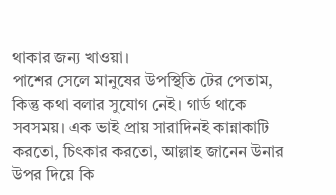থাকার জন্য খাওয়া।
পাশের সেলে মানুষের উপস্থিতি টের পেতাম, কিন্তু কথা বলার সুযোগ নেই। গার্ড থাকে সবসময়। এক ভাই প্রায় সারাদিনই কান্নাকাটি করতো, চিৎকার করতো, আল্লাহ জানেন উনার উপর দিয়ে কি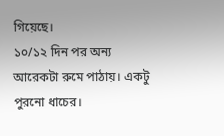গিয়েছে।
১০/১২ দিন পর অন্য আরেকটা রুমে পাঠায়। একটু পুরনো ধাচের।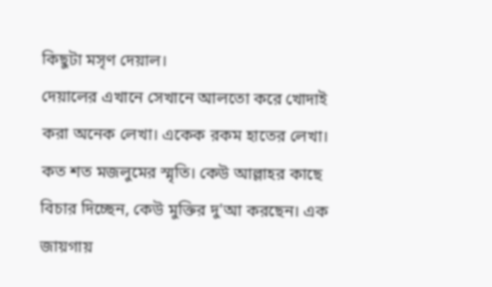কিছুটা মসৃণ দেয়াল।
দেয়ালের এখানে সেখানে আলতো করে খোদাই করা অনেক লেখা। একেক রকম হাতের লেখা। কত শত মজলুমের স্মৃতি। কেউ আল্লাহর কাছে বিচার দিচ্ছেন, কেউ মুক্তির দু'আ করছেন। এক জায়গায়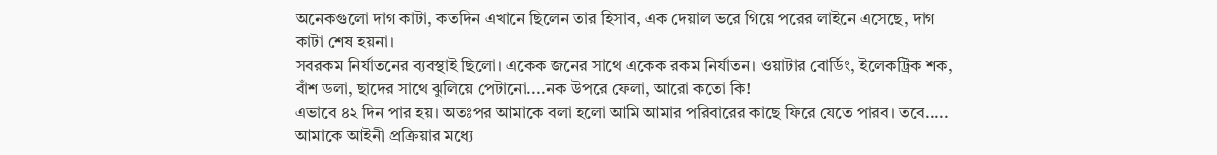অনেকগুলো দাগ কাটা, কতদিন এখানে ছিলেন তার হিসাব, এক দেয়াল ভরে গিয়ে পরের লাইনে এসেছে, দাগ কাটা শেষ হয়না।
সবরকম নির্যাতনের ব্যবস্থাই ছিলো। একেক জনের সাথে একেক রকম নির্যাতন। ওয়াটার বোর্ডিং, ইলেকট্রিক শক, বাঁশ ডলা, ছাদের সাথে ঝুলিয়ে পেটানো....নক উপরে ফেলা, আরো কতো কি!
এভাবে ৪২ দিন পার হয়। অতঃপর আমাকে বলা হলো আমি আমার পরিবারের কাছে ফিরে যেতে পারব। তবে..... আমাকে আইনী প্রক্রিয়ার মধ্যে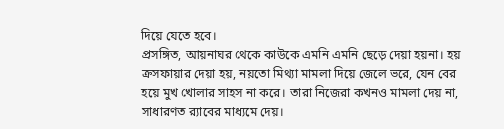দিয়ে যেতে হবে।
প্রসঙ্গিত, আয়নাঘর থেকে কাউকে এমনি এমনি ছেড়ে দেয়া হয়না। হয় ক্রসফায়ার দেয়া হয়, নয়তো মিথ্যা মামলা দিয়ে জেলে ভরে, যেন বের হয়ে মুখ খোলার সাহস না করে। তারা নিজেরা কখনও মামলা দেয় না, সাধারণত র‍্যাবের মাধ্যমে দেয়।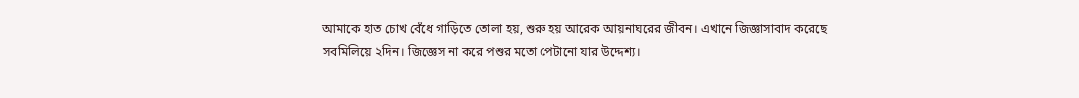আমাকে হাত চোখ বেঁধে গাড়িতে তোলা হয়, শুরু হয় আরেক আয়নাঘরের জীবন। এখানে জিজ্ঞাসাবাদ করেছে সবমিলিয়ে ২দিন। জিজ্ঞেস না করে পশুর মতো পেটানো যার উদ্দেশ্য।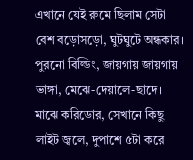এখানে যেই রুমে ছিলাম সেটা বেশ বড়োসড়ো, ঘুটঘুটে অন্ধকার। পুরনো বিল্ডিং, জায়গায় জায়গায় ভাঙ্গা, মেঝে-দেয়ালে-ছাদে।
মাঝে করিডোর, সেখানে কিছু লাইট জ্বলে, দুপাশে ৫টা করে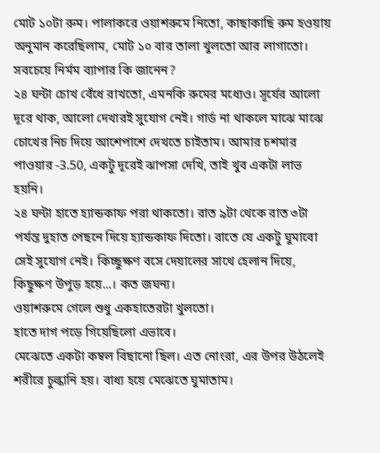মোট ১০টা রুম। পালাকরে ওয়াশরুমে নিতো, কাছাকাছি রুম হওয়ায় অনুমান করেছিলাম, মোট ১০ বার তালা খুলতো আর লাগাতো।
সবচেয়ে নির্মম ব্যাপার কি জানেন?
২৪ ঘন্টা চোখ বেঁধে রাখতো, এমনকি রুমের মধ্যেও। সূর্যের আলো দূরে থাক, আলো দেখারই সুযোগ নেই। গার্ড না থাকলে মাঝে মাঝে চোখের নিচ দিয়ে আশেপাশে দেখতে চাইতাম। আমার চশমার পাওয়ার -3.50, একটু দূরেই ঝাপসা দেখি, তাই খুব একটা লাভ হয়নি।
২৪ ঘন্টা হাতে হ্যান্ডকাফ পরা থাকতো। রাত ৯টা থেকে রাত ৩টা পর্যন্ত দুহাত পেছনে দিয়ে হ্যান্ডকাফ দিতো। রাতে যে একটু ঘুমাবো সেই সুযোগ নেই। কিচ্ছুক্ষণ বসে দেয়ালের সাথে হেলান দিয়ে, কিছুক্ষণ উপুড় হয়ে...। কত জঘন্য।
ওয়াশরুমে গেলে শুধু একহাতেরটা খুলতো।
হাতে দাগ পড়ে গিয়েছিলো এভাবে।
মেঝেতে একটা কম্বল বিছানো ছিল। এত নোংরা, এর উপর উঠলেই শরীরে চুল্কানি হয়। বাধ্য হয়ে মেঝেতে ঘুমাতাম।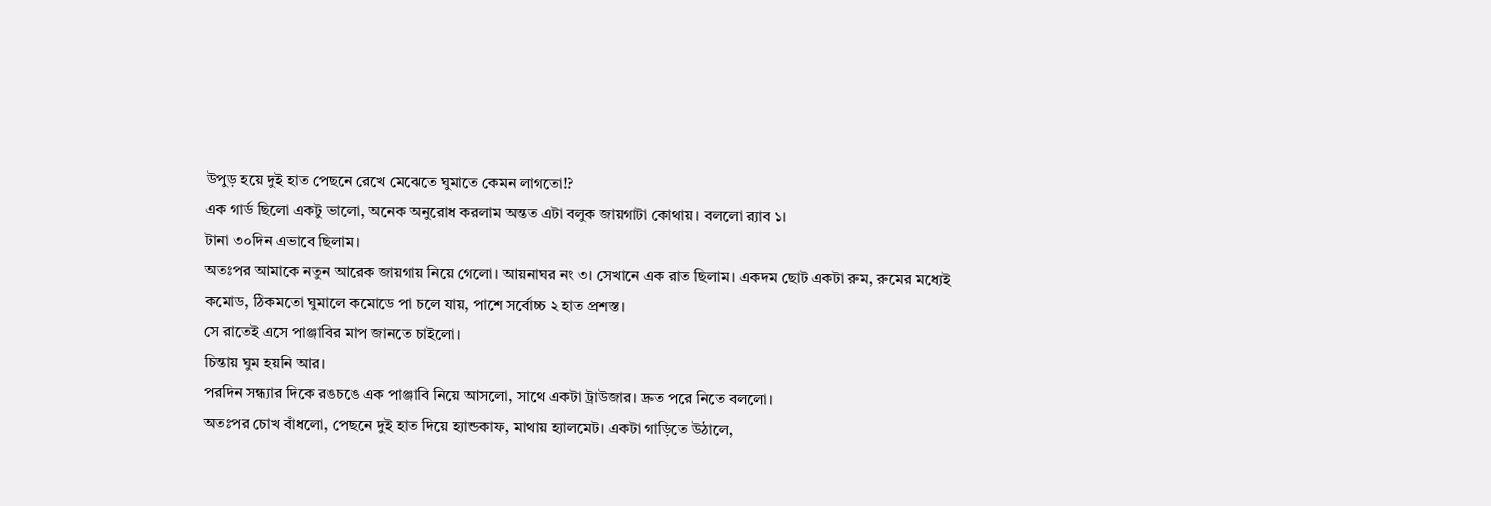উপুড় হয়ে দুই হাত পেছনে রেখে মেঝেতে ঘুমাতে কেমন লাগতো!?
এক গার্ড ছিলো একটু ভালো, অনেক অনুরোধ করলাম অন্তত এটা বলুক জায়গাটা কোথায়। বললো র‍্যাব ১।
টানা ৩০দিন এভাবে ছিলাম।
অতঃপর আমাকে নতুন আরেক জায়গায় নিয়ে গেলো। আয়নাঘর নং ৩। সেখানে এক রাত ছিলাম। একদম ছোট একটা রুম, রুমের মধ্যেই কমোড, ঠিকমতো ঘুমালে কমোডে পা চলে যায়, পাশে সর্বোচ্চ ২ হাত প্রশস্ত।
সে রাতেই এসে পাঞ্জাবির মাপ জানতে চাইলো।
চিন্তায় ঘুম হয়নি আর।
পরদিন সন্ধ্যার দিকে রঙচঙে এক পাঞ্জাবি নিয়ে আসলো, সাথে একটা ট্রাউজার। দ্রুত পরে নিতে বললো।
অতঃপর চোখ বাঁধলো, পেছনে দুই হাত দিয়ে হ্যান্ডকাফ, মাথায় হ্যালমেট। একটা গাড়িতে উঠালে,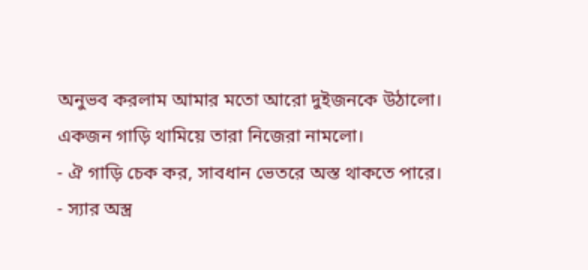অনুভব করলাম আমার মতো আরো দুইজনকে উঠালো।
একজন গাড়ি থামিয়ে তারা নিজেরা নামলো।
- ঐ গাড়ি চেক কর, সাবধান ভেতরে অস্ত থাকতে পারে।
- স্যার অস্ত্র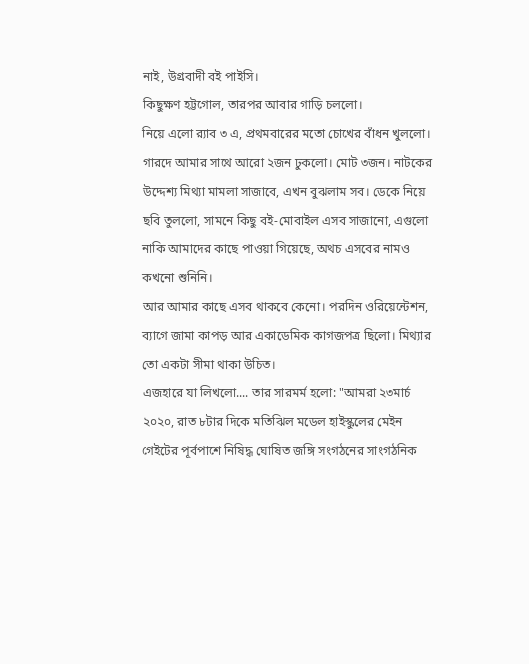নাই, উগ্রবাদী বই পাইসি।
কিছুক্ষণ হট্টগোল, তারপর আবার গাড়ি চললো।
নিয়ে এলো র‍্যাব ৩ এ, প্রথমবারের মতো চোখের বাঁধন খুললো। গারদে আমার সাথে আরো ২জন ঢুকলো। মোট ৩জন। নাটকের উদ্দেশ্য মিথ্যা মামলা সাজাবে, এখন বুঝলাম সব। ডেকে নিয়ে ছবি তুললো, সামনে কিছু বই-মোবাইল এসব সাজানো, এগুলো নাকি আমাদের কাছে পাওয়া গিয়েছে, অথচ এসবের নামও কখনো শুনিনি।
আর আমার কাছে এসব থাকবে কেনো। পরদিন ওরিয়েন্টেশন, ব্যাগে জামা কাপড় আর একাডেমিক কাগজপত্র ছিলো। মিথ্যার তো একটা সীমা থাকা উচিত।
এজহারে যা লিখলো.... তার সারমর্ম হলো: "আমরা ২৩মার্চ ২০২০, রাত ৮টার দিকে মতিঝিল মডেল হাইস্কুলের মেইন গেইটের পূর্বপাশে নিষিদ্ধ ঘোষিত জঙ্গি সংগঠনের সাংগঠনিক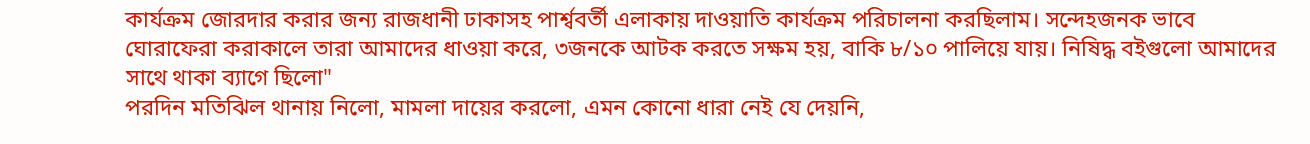কার্যক্রম জোরদার করার জন্য রাজধানী ঢাকাসহ পার্শ্ববর্তী এলাকায় দাওয়াতি কার্যক্রম পরিচালনা করছিলাম। সন্দেহজনক ভাবে ঘোরাফেরা করাকালে তারা আমাদের ধাওয়া করে, ৩জনকে আটক করতে সক্ষম হয়, বাকি ৮/১০ পালিয়ে যায়। নিষিদ্ধ বইগুলো আমাদের সাথে থাকা ব্যাগে ছিলো"
পরদিন মতিঝিল থানায় নিলো, মামলা দায়ের করলো, এমন কোনো ধারা নেই যে দেয়নি,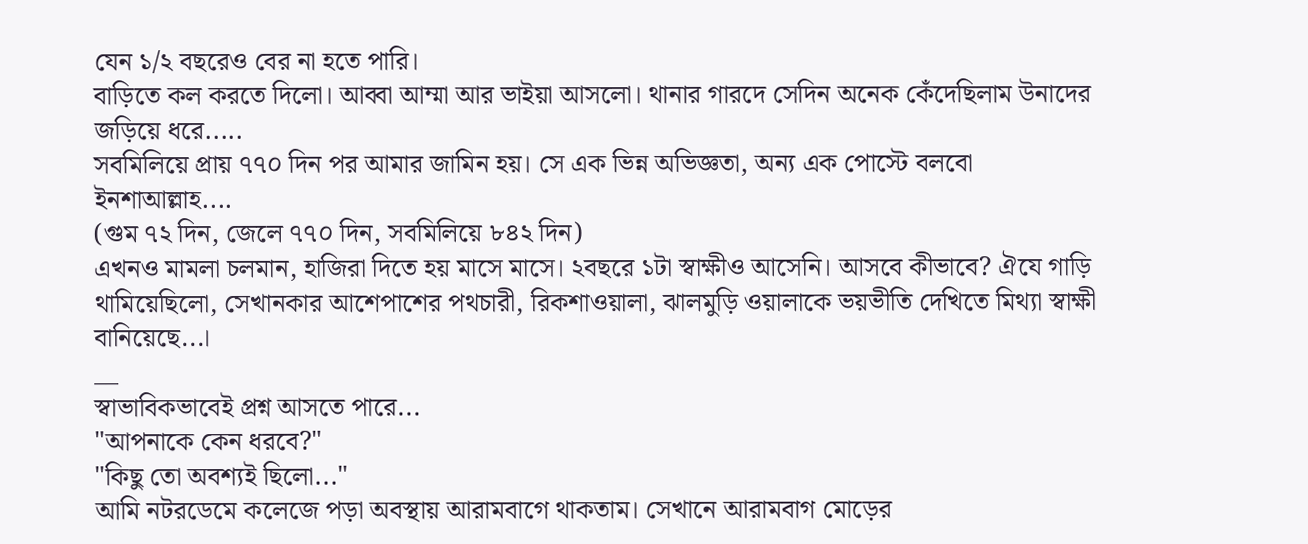যেন ১/২ বছরেও বের না হতে পারি।
বাড়িতে কল করতে দিলো। আব্বা আম্মা আর ভাইয়া আসলো। থানার গারদে সেদিন অনেক কেঁদেছিলাম উনাদের জড়িয়ে ধরে.....
সবমিলিয়ে প্রায় ৭৭০ দিন পর আমার জামিন হয়। সে এক ভিন্ন অভিজ্ঞতা, অন্য এক পোস্টে বলবো ইনশাআল্লাহ....
(গুম ৭২ দিন, জেলে ৭৭০ দিন, সবমিলিয়ে ৮৪২ দিন)
এখনও মামলা চলমান, হাজিরা দিতে হয় মাসে মাসে। ২বছরে ১টা স্বাক্ষীও আসেনি। আসবে কীভাবে? ঐযে গাড়ি থামিয়েছিলো, সেখানকার আশেপাশের পথচারী, রিকশাওয়ালা, ঝালমুড়ি ওয়ালাকে ভয়ভীতি দেখিতে মিথ্যা স্বাক্ষী বানিয়েছে...।
__
স্বাভাবিকভাবেই প্রশ্ন আসতে পারে...
"আপনাকে কেন ধরবে?"
"কিছু তো অবশ্যই ছিলো..."
আমি নটরডেমে কলেজে পড়া অবস্থায় আরামবাগে থাকতাম। সেখানে আরামবাগ মোড়ের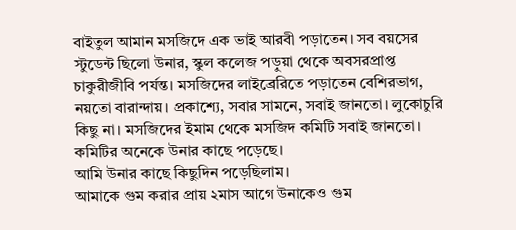বাইতুল আমান মসজিদে এক ভাই আরবী পড়াতেন। সব বয়সের স্টুডেন্ট ছিলো উনার, স্কুল কলেজ পড়ুয়া থেকে অবসরপ্রাপ্ত চাকুরীজীবি পর্যন্ত। মসজিদের লাইব্রেরিতে পড়াতেন বেশিরভাগ, নয়তো বারান্দায়। প্রকাশ্যে, সবার সামনে, সবাই জানতো। লুকোচুরি কিছু না। মসজিদের ইমাম থেকে মসজিদ কমিটি সবাই জানতো। কমিটির অনেকে উনার কাছে পড়েছে।
আমি উনার কাছে কিছুদিন পড়েছিলাম।
আমাকে গুম করার প্রায় ২মাস আগে উনাকেও গুম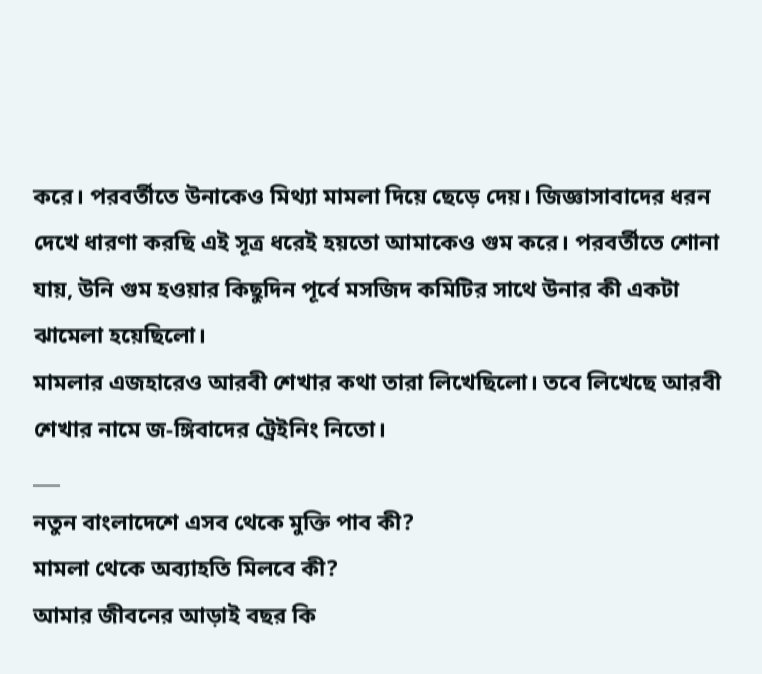করে। পরবর্তীতে উনাকেও মিথ্যা মামলা দিয়ে ছেড়ে দেয়। জিজ্ঞাসাবাদের ধরন দেখে ধারণা করছি এই সূত্র ধরেই হয়তো আমাকেও গুম করে। পরবর্তীতে শোনা যায়, উনি গুম হওয়ার কিছুদিন পূর্বে মসজিদ কমিটির সাথে উনার কী একটা ঝামেলা হয়েছিলো।
মামলার এজহারেও আরবী শেখার কথা তারা লিখেছিলো। তবে লিখেছে আরবী শেখার নামে জ-ঙ্গিবাদের ট্রেইনিং নিতো।
___
নতুন বাংলাদেশে এসব থেকে মুক্তি পাব কী?
মামলা থেকে অব্যাহতি মিলবে কী?
আমার জীবনের আড়াই বছর কি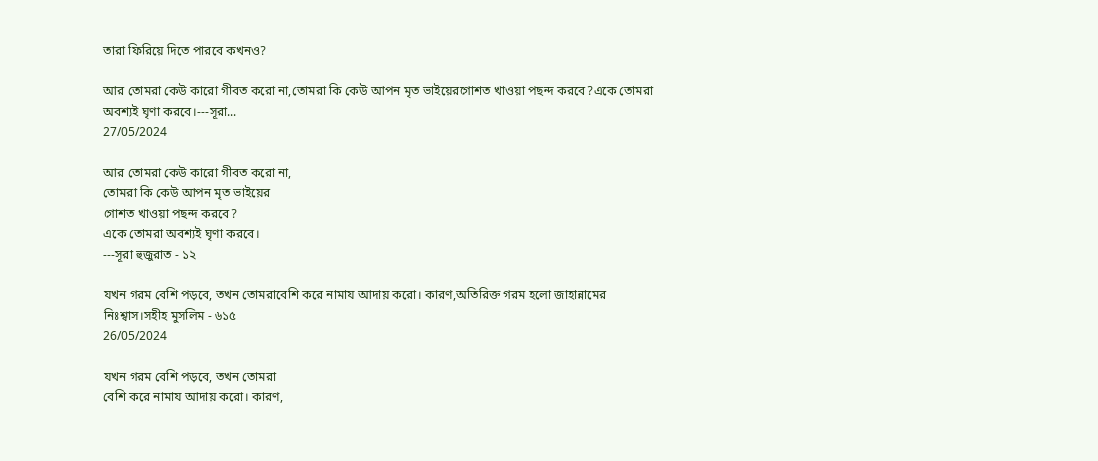তারা ফিরিয়ে দিতে পারবে কখনও?

আর তোমরা কেউ কারো গীবত করো না,তোমরা কি কেউ আপন মৃত ভাইয়েরগোশত খাওয়া পছন্দ করবে?একে তোমরা অবশ্যই ঘৃণা করবে।---সূরা...
27/05/2024

আর তোমরা কেউ কারো গীবত করো না,
তোমরা কি কেউ আপন মৃত ভাইয়ের
গোশত খাওয়া পছন্দ করবে?
একে তোমরা অবশ্যই ঘৃণা করবে।
---সূরা হুজুরাত - ১২

যখন গরম বেশি পড়বে, তখন তোমরাবেশি করে নামায আদায় করো। কারণ,অতিরিক্ত গরম হলো জাহান্নামের নিঃশ্বাস।সহীহ মুসলিম - ৬১৫
26/05/2024

যখন গরম বেশি পড়বে, তখন তোমরা
বেশি করে নামায আদায় করো। কারণ,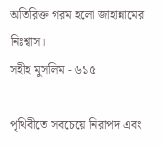অতিরিক্ত গরম হলো জাহান্নামের নিঃশ্বাস।
সহীহ মুসলিম - ৬১৫

পৃথিবীতে সবচেয়ে নিরাপদ এবং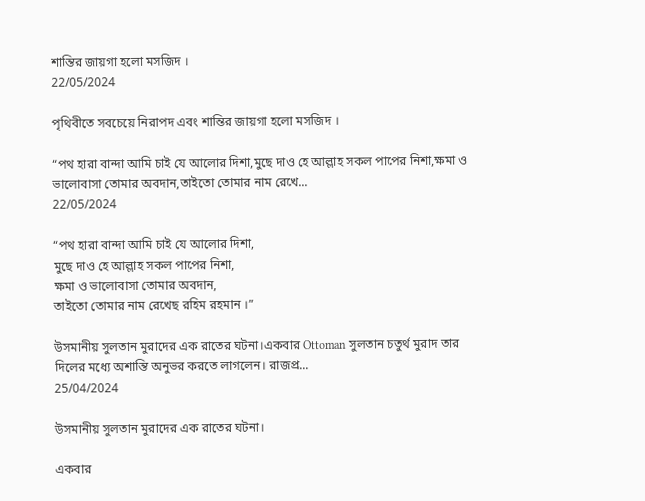শান্তির জায়গা হলো মসজিদ ।
22/05/2024

পৃথিবীতে সবচেয়ে নিরাপদ এবং শান্তির জায়গা হলো মসজিদ ।

“পথ হারা বান্দা আমি চাই যে আলোর দিশা,মুছে দাও হে আল্লাহ সকল পাপের নিশা,ক্ষমা ও ভালোবাসা তোমার অবদান,তাইতো তোমার নাম রেখে...
22/05/2024

“পথ হারা বান্দা আমি চাই যে আলোর দিশা,
মুছে দাও হে আল্লাহ সকল পাপের নিশা,
ক্ষমা ও ভালোবাসা তোমার অবদান,
তাইতো তোমার নাম রেখেছ রহিম রহমান ।”

উসমানীয় সুলতান মুরাদের এক রাতের ঘটনা।একবার Ottoman সুলতান চতুর্থ মুরাদ তার দিলের মধ্যে অশান্তি অনুভর করতে লাগলেন। রাজপ্র...
25/04/2024

উসমানীয় সুলতান মুরাদের এক রাতের ঘটনা।

একবার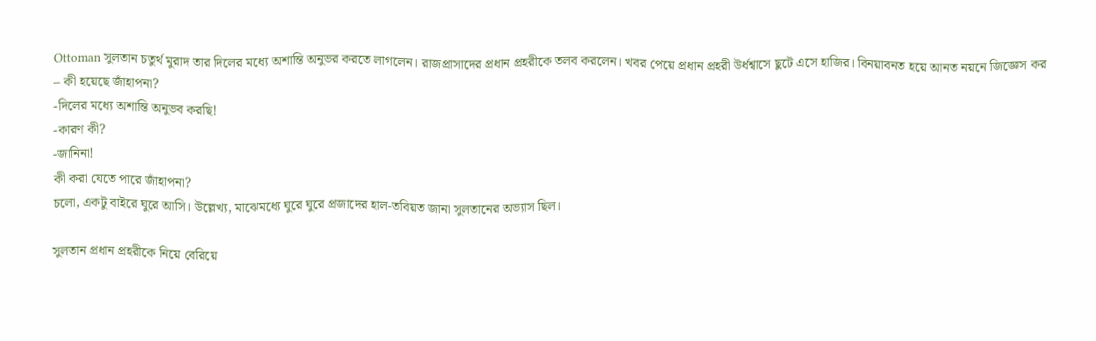Ottoman সুলতান চতুর্থ মুরাদ তার দিলের মধ্যে অশান্তি অনুভর করতে লাগলেন। রাজপ্রাসাদের প্রধান প্রহরীকে তলব করলেন। খবর পেয়ে প্রধান প্রহরী উর্ধশ্বাসে ছুটে এসে হাজির। বিনয়াবনত হয়ে আনত নয়নে জিজ্ঞেস কর
– কী হয়েছে জাঁহাপনা?
-দিলের মধ্যে অশান্তি অনুভব করছি!
-কারণ কী?
-জানিনা!
কী করা যেতে পারে জাঁহাপনা?
চলো, একটু বাইরে ঘুরে আসি। উল্লেখ্য, মাঝেমধ্যে ঘুরে ঘুরে প্রজাদের হাল-তবিয়ত জানা সুলতানের অভ্যাস ছিল।

সুলতান প্রধান প্রহরীকে নিয়ে বেরিয়ে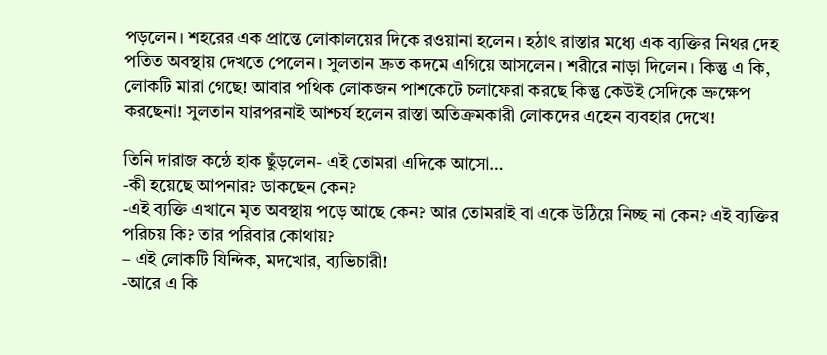পড়লেন। শহরের এক প্রান্তে লোকালয়ের দিকে রওয়ানা হলেন। হঠাৎ রাস্তার মধ্যে এক ব্যক্তির নিথর দেহ পতিত অবস্থায় দেখতে পেলেন। সুলতান দ্রুত কদমে এগিয়ে আসলেন। শরীরে নাড়া দিলেন। কিন্তু এ কি, লোকটি মারা গেছে! আবার পথিক লোকজন পাশকেটে চলাফেরা করছে কিন্তু কেউই সেদিকে ভ্রুক্ষেপ করছেনা! সুলতান যারপরনাই আশ্চর্য হলেন রাস্তা অতিক্রমকারী লোকদের এহেন ব্যবহার দেখে!

তিনি দারাজ কন্ঠে হাক ছুঁড়লেন- এই তোমরা এদিকে আসো…
-কী হয়েছে আপনার? ডাকছেন কেন?
-এই ব্যক্তি এখানে মৃত অবস্থায় পড়ে আছে কেন? আর তোমরাই বা একে উঠিয়ে নিচ্ছ না কেন? এই ব্যক্তির পরিচয় কি? তার পরিবার কোথায়?
– এই লোকটি যিন্দিক, মদখোর, ব্যভিচারী!
-আরে এ কি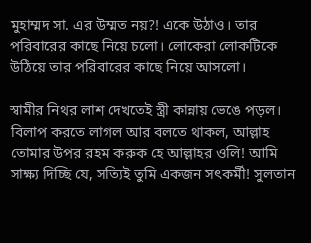মুহাম্মদ সা. এর উম্মত নয়?! একে উঠাও। তার পরিবারের কাছে নিয়ে চলো। লোকেরা লোকটিকে উঠিয়ে তার পরিবারের কাছে নিয়ে আসলো।

স্বামীর নিথর লাশ দেখতেই স্ত্রী কান্নায় ভেঙে পড়ল। বিলাপ করতে লাগল আর বলতে থাকল, আল্লাহ তোমার উপর রহম করুক হে আল্লাহর ওলি! আমি সাক্ষ্য দিচ্ছি যে, সত্যিই তুমি একজন সৎকর্মী! সুলতান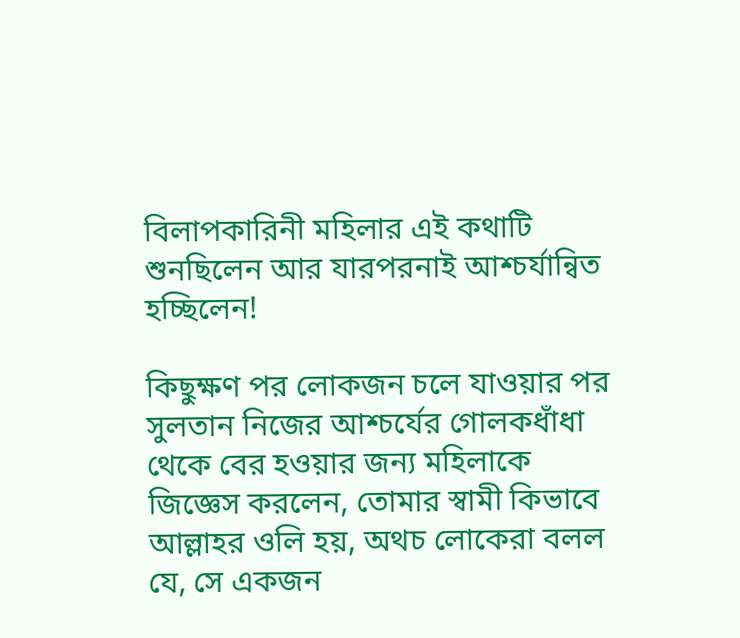বিলাপকারিনী মহিলার এই কথাটি শুনছিলেন আর যারপরনাই আশ্চর্যান্বিত হচ্ছিলেন!

কিছুক্ষণ পর লোকজন চলে যাওয়ার পর সুলতান নিজের আশ্চর্যের গোলকধাঁধা থেকে বের হওয়ার জন্য মহিলাকে জিজ্ঞেস করলেন, তোমার স্বামী কিভাবে আল্লাহর ওলি হয়, অথচ লোকেরা বলল যে, সে একজন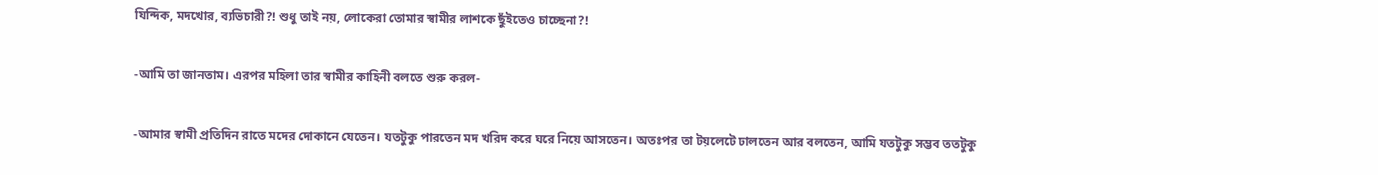যিন্দিক, মদখোর, ব্যভিচারী?! শুধু তাই নয়, লোকেরা তোমার স্বামীর লাশকে ছুঁইতেও চাচ্ছেনা?!

-আমি তা জানতাম। এরপর মহিলা তার স্বামীর কাহিনী বলতে শুরু করল-

-আমার স্বামী প্রতিদিন রাতে মদের দোকানে যেতেন। যতটুকু পারতেন মদ খরিদ করে ঘরে নিয়ে আসতেন। অতঃপর তা টয়লেটে ঢালতেন আর বলতেন, আমি যতটুকু সম্ভব ততটুকু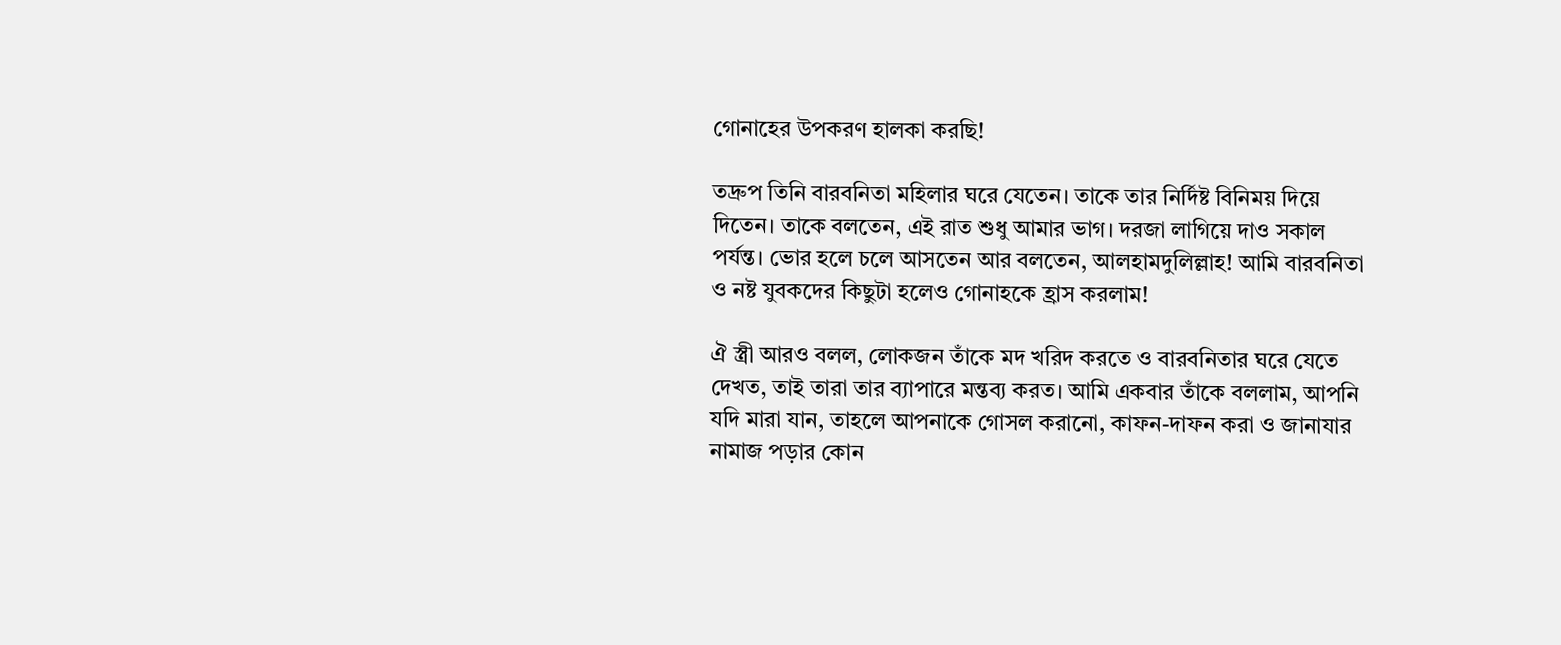গোনাহের উপকরণ হালকা করছি!

তদ্রুপ তিনি বারবনিতা মহিলার ঘরে যেতেন। তাকে তার নির্দিষ্ট বিনিময় দিয়ে দিতেন। তাকে বলতেন, এই রাত শুধু আমার ভাগ। দরজা লাগিয়ে দাও সকাল পর্যন্ত। ভোর হলে চলে আসতেন আর বলতেন, আলহামদুলিল্লাহ! আমি বারবনিতা ও নষ্ট যুবকদের কিছুটা হলেও গোনাহকে হ্রাস করলাম!

ঐ স্ত্রী আরও বলল, লোকজন তাঁকে মদ খরিদ করতে ও বারবনিতার ঘরে যেতে দেখত, তাই তারা তার ব্যাপারে মন্তব্য করত। আমি একবার তাঁকে বললাম, আপনি যদি মারা যান, তাহলে আপনাকে গোসল করানো, কাফন-দাফন করা ও জানাযার নামাজ পড়ার কোন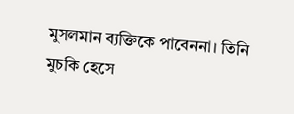মুসলমান ব্যক্তিকে পাবেননা। তিনি মুচকি হেসে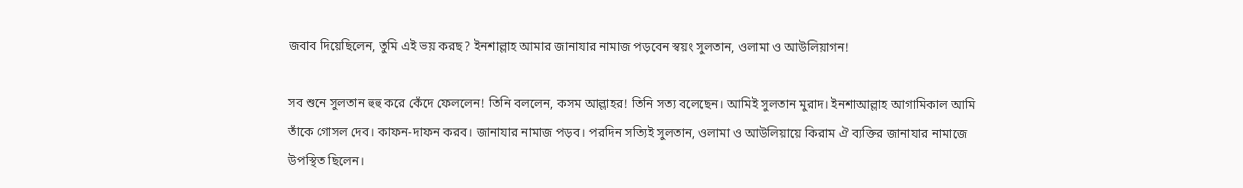জবাব দিয়েছিলেন, তুমি এই ভয় করছ? ইনশাল্লাহ আমার জানাযার নামাজ পড়বেন স্বয়ং সুলতান, ওলামা ও আউলিয়াগন!

সব শুনে সুলতান হুহু করে কেঁদে ফেললেন! তিনি বললেন, কসম আল্লাহর! তিনি সত্য বলেছেন। আমিই সুলতান মুরাদ। ইনশাআল্লাহ আগামিকাল আমি তাঁকে গোসল দেব। কাফন-দাফন করব। জানাযার নামাজ পড়ব। পরদিন সত্যিই সুলতান, ওলামা ও আউলিয়ায়ে কিরাম ঐ ব্যক্তির জানাযার নামাজে উপস্থিত ছিলেন।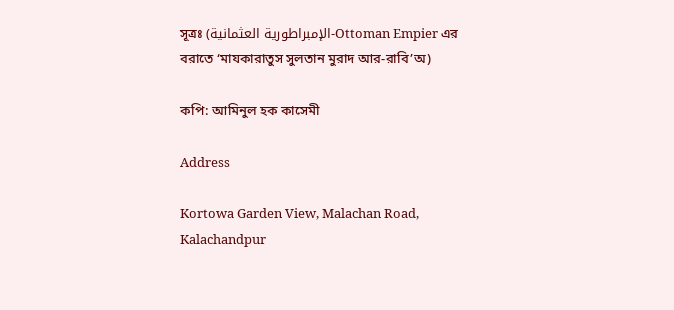সূত্রঃ (الإمبراطورية العثمانية-Ottoman Empier এর বরাতে ‘মাযকারাতুস সুলতান মুরাদ আর-রাবি’অ)

কপি: আমিনুল হক কাসেমী

Address

Kortowa Garden View, Malachan Road, Kalachandpur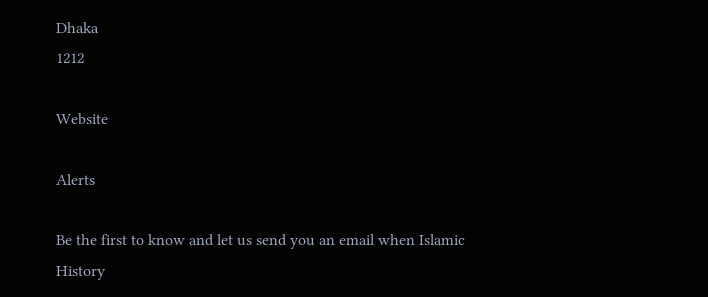Dhaka
1212

Website

Alerts

Be the first to know and let us send you an email when Islamic History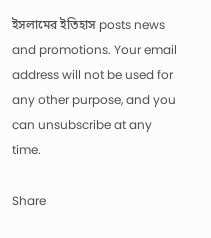ইসলামের ইতিহাস posts news and promotions. Your email address will not be used for any other purpose, and you can unsubscribe at any time.

Share